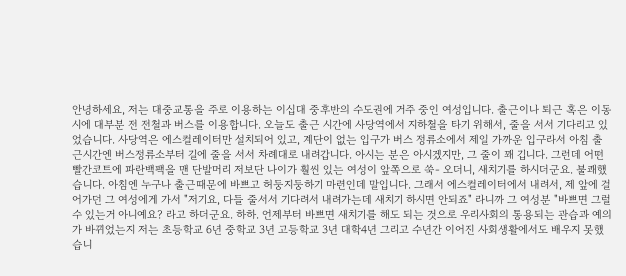안녕하세요, 저는 대중교통을 주로 이용하는 이십대 중후반의 수도권에 거주 중인 여성입니다. 출근이나 퇴근 혹은 이동시에 대부분 전 전철과 버스를 이용합니다. 오늘도 출근 시간에 사당역에서 지하철을 타기 위해서, 줄을 서서 기다리고 있었습니다. 사당역은 에스컬레이터만 설치되어 있고, 계단이 없는 입구가 버스 정류소에서 제일 가까운 입구라서 아침 출근시간엔 버스정류소부터 길에 줄을 서서 차례대로 내려갑니다. 아시는 분은 아시겠지만, 그 줄이 꽤 깁니다. 그런데 어떤 빨간코트에 파란백팩을 맨 단발머리 저보단 나이가 훨씬 있는 여성이 앞쪽으로 쑥- 오더니, 새치기를 하시더군요. 불쾌했습니다. 아침엔 누구나 출근때문에 바쁘고 허둥지둥하기 마련인데 말입니다. 그래서 에스컬레이터에서 내려서, 제 앞에 걸어가던 그 여성에게 가서 "저기요, 다들 줄서서 기다려서 내려가는데 새치기 하시면 안되죠" 라니까 그 여성분 "바쁘면 그럴 수 있는거 아니예요? 라고 하더군요. 하하. 언제부터 바쁘면 새치기를 해도 되는 것으로 우리사회의 통용되는 관습과 예의가 바뀌었는지 저는 초등학교 6년 중학교 3년 고등학교 3년 대학4년 그리고 수년간 이어진 사회생활에서도 배우지 못했습니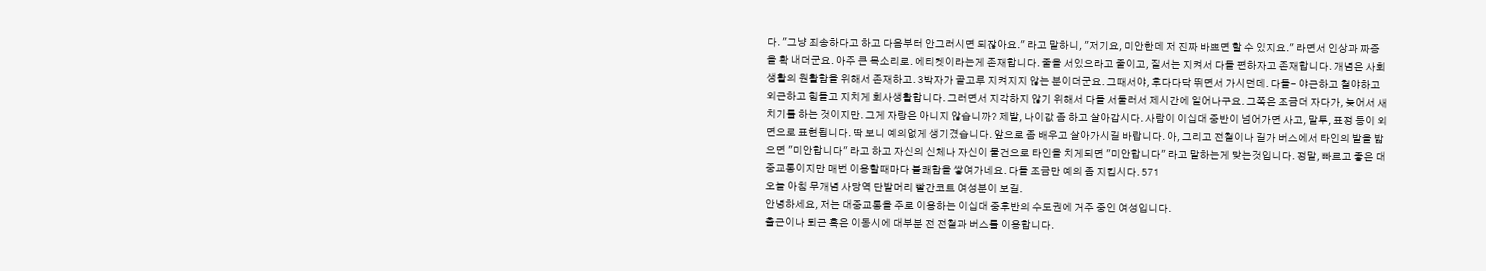다. "그냥 죄송하다고 하고 다음부터 안그러시면 되잖아요." 라고 말하니, "저기요, 미안한데 저 진짜 바쁘면 할 수 있지요." 라면서 인상과 짜증을 확 내더군요. 아주 큰 목소리로. 에티켓이라는게 존재합니다. 줄을 서있으라고 줄이고, 질서는 지켜서 다들 편하자고 존재합니다. 개념은 사회생활의 원활함을 위해서 존재하고. 3박자가 골고루 지켜지지 않는 분이더군요. 그때서야, 후다다닥 뛰면서 가시던데. 다들- 야근하고 철야하고 외근하고 힘들고 지치게 회사생활합니다. 그러면서 지각하지 않기 위해서 다들 서둘러서 제시간에 일어나구요. 그쪽은 조금더 자다가, 늦어서 새치기를 하는 것이지만. 그게 자랑은 아니지 않습니까? 제발, 나이값 좀 하고 살아갑시다. 사람이 이십대 중반이 넘어가면 사고, 말투, 표정 등이 외면으로 표현됩니다. 딱 보니 예의없게 생기겼습니다. 앞으로 좀 배우고 살아가시길 바랍니다. 아, 그리고 전철이나 길가 버스에서 타인의 발을 밟으면 "미안합니다" 라고 하고 자신의 신체나 자신이 물건으로 타인을 치게되면 "미안합니다" 라고 말하는게 맞는것입니다. 정말, 빠르고 좋은 대중교통이지만 매번 이용할때마다 불쾌함을 쌓여가네요. 다들 조금만 예의 좀 지킵시다. 571
오늘 아침 무개념 사당역 단발머리 빨간코트 여성분이 보길.
안녕하세요, 저는 대중교통을 주로 이용하는 이십대 중후반의 수도권에 거주 중인 여성입니다.
출근이나 퇴근 혹은 이동시에 대부분 전 전철과 버스를 이용합니다.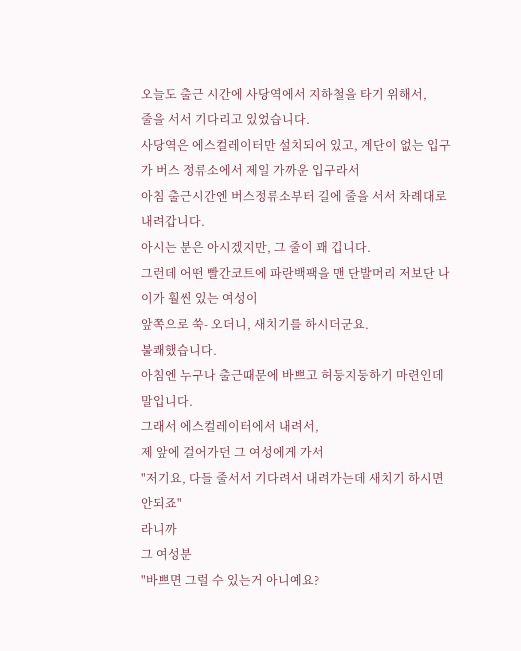오늘도 출근 시간에 사당역에서 지하철을 타기 위해서,
줄을 서서 기다리고 있었습니다.
사당역은 에스컬레이터만 설치되어 있고, 계단이 없는 입구가 버스 정류소에서 제일 가까운 입구라서
아침 출근시간엔 버스정류소부터 길에 줄을 서서 차례대로 내려갑니다.
아시는 분은 아시겠지만, 그 줄이 꽤 깁니다.
그런데 어떤 빨간코트에 파란백팩을 맨 단발머리 저보단 나이가 훨씬 있는 여성이
앞쪽으로 쑥- 오더니, 새치기를 하시더군요.
불쾌했습니다.
아침엔 누구나 출근때문에 바쁘고 허둥지둥하기 마련인데 말입니다.
그래서 에스컬레이터에서 내려서,
제 앞에 걸어가던 그 여성에게 가서
"저기요, 다들 줄서서 기다려서 내려가는데 새치기 하시면 안되죠"
라니까
그 여성분
"바쁘면 그럴 수 있는거 아니예요?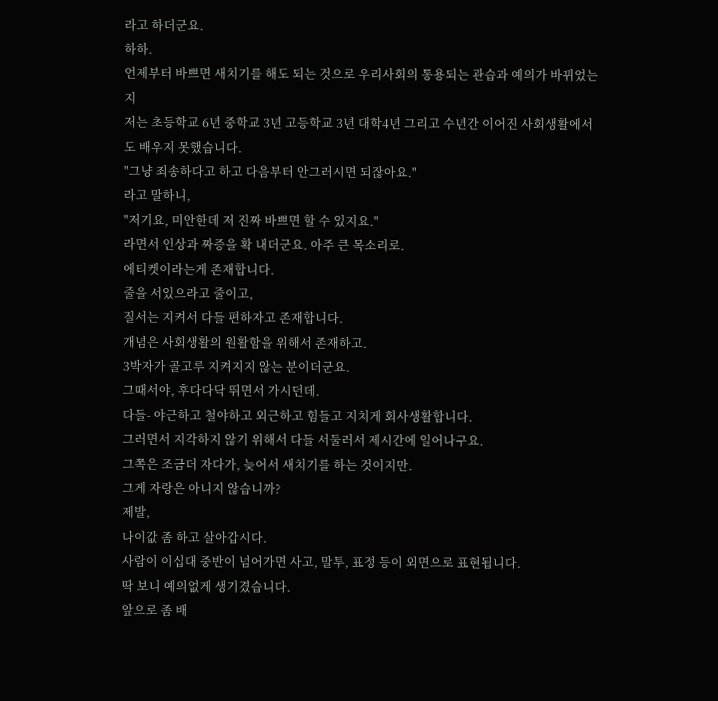라고 하더군요.
하하.
언제부터 바쁘면 새치기를 해도 되는 것으로 우리사회의 통용되는 관습과 예의가 바뀌었는지
저는 초등학교 6년 중학교 3년 고등학교 3년 대학4년 그리고 수년간 이어진 사회생활에서도 배우지 못했습니다.
"그냥 죄송하다고 하고 다음부터 안그러시면 되잖아요."
라고 말하니,
"저기요, 미안한데 저 진짜 바쁘면 할 수 있지요."
라면서 인상과 짜증을 확 내더군요. 아주 큰 목소리로.
에티켓이라는게 존재합니다.
줄을 서있으라고 줄이고,
질서는 지켜서 다들 편하자고 존재합니다.
개념은 사회생활의 원활함을 위해서 존재하고.
3박자가 골고루 지켜지지 않는 분이더군요.
그때서야, 후다다닥 뛰면서 가시던데.
다들- 야근하고 철야하고 외근하고 힘들고 지치게 회사생활합니다.
그러면서 지각하지 않기 위해서 다들 서둘러서 제시간에 일어나구요.
그쪽은 조금더 자다가, 늦어서 새치기를 하는 것이지만.
그게 자랑은 아니지 않습니까?
제발,
나이값 좀 하고 살아갑시다.
사람이 이십대 중반이 넘어가면 사고, 말투, 표정 등이 외면으로 표현됩니다.
딱 보니 예의없게 생기겼습니다.
앞으로 좀 배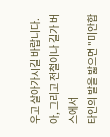우고 살아가시길 바랍니다.
아, 그리고 전철이나 길가 버스에서
타인의 발을 밟으면 "미안합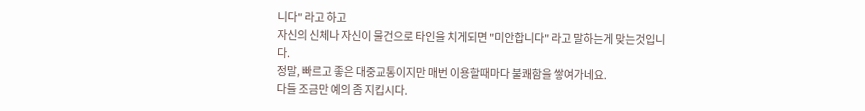니다" 라고 하고
자신의 신체나 자신이 물건으로 타인을 치게되면 "미안합니다" 라고 말하는게 맞는것입니다.
정말, 빠르고 좋은 대중교통이지만 매번 이용할때마다 불쾌함을 쌓여가네요.
다들 조금만 예의 좀 지킵시다.